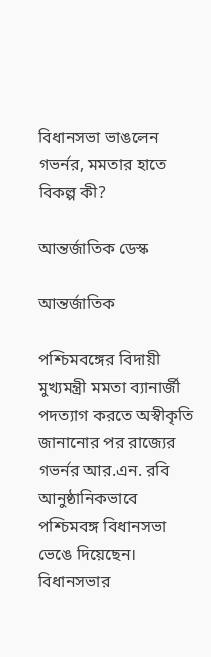বিধানসভা ভাঙলেন গভর্নর, মমতার হাতে বিকল্প কী?

আন্তর্জাতিক ডেস্ক

আন্তর্জাতিক

পশ্চিমবঙ্গের বিদায়ী মুখ্যমন্ত্রী মমতা ব্যানার্জী পদত্যাগ করতে অস্বীকৃতি জানানোর পর রাজ্যের গভর্নর আর.এন. রবি আনুষ্ঠানিকভাবে পশ্চিমবঙ্গ বিধানসভা ভেঙে দিয়েছেন। বিধানসভার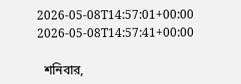2026-05-08T14:57:01+00:00
2026-05-08T14:57:41+00:00

  শনিবার,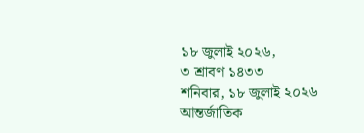১৮ জুলাই ২০২৬,
৩ শ্রাবণ ১৪৩৩
শনিবার, ১৮ জুলাই ২০২৬
আন্তর্জাতিক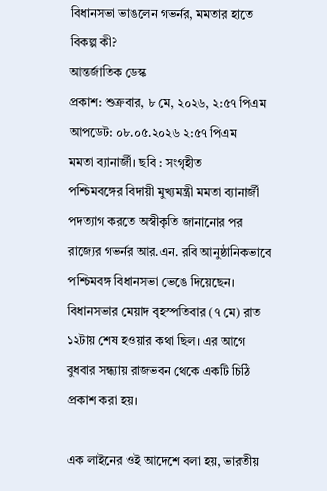বিধানসভা ভাঙলেন গভর্নর, মমতার হাতে বিকল্প কী?
আন্তর্জাতিক ডেস্ক
প্রকাশ: শুক্রবার, ৮ মে, ২০২৬, ২:৫৭ পিএম  আপডেট: ০৮.০৫.২০২৬ ২:৫৭ পিএম
মমতা ব্যানার্জী। ছবি : সংগৃহীত
পশ্চিমবঙ্গের বিদায়ী মুখ্যমন্ত্রী মমতা ব্যানার্জী পদত্যাগ করতে অস্বীকৃতি জানানোর পর রাজ্যের গভর্নর আর.এন. রবি আনুষ্ঠানিকভাবে পশ্চিমবঙ্গ বিধানসভা ভেঙে দিয়েছেন। বিধানসভার মেয়াদ বৃহস্পতিবার (৭ মে) রাত ১২টায় শেষ হওয়ার কথা ছিল। এর আগে বুধবার সন্ধ্যায় রাজভবন থেকে একটি চিঠি প্রকাশ করা হয়।

এক লাইনের ওই আদেশে বলা হয়, ভারতীয়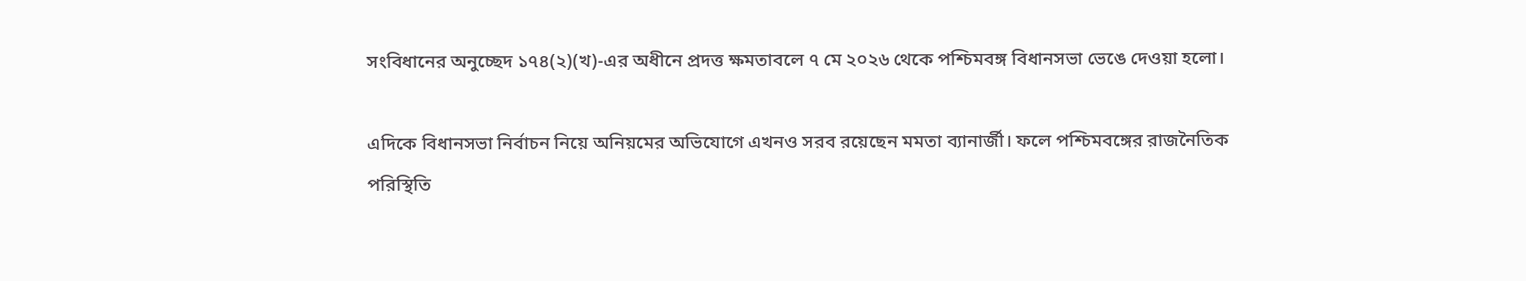সংবিধানের অনুচ্ছেদ ১৭৪(২)(খ)-এর অধীনে প্রদত্ত ক্ষমতাবলে ৭ মে ২০২৬ থেকে পশ্চিমবঙ্গ বিধানসভা ভেঙে দেওয়া হলো।

এদিকে বিধানসভা নির্বাচন নিয়ে অনিয়মের অভিযোগে এখনও সরব রয়েছেন মমতা ব্যানার্জী। ফলে পশ্চিমবঙ্গের রাজনৈতিক পরিস্থিতি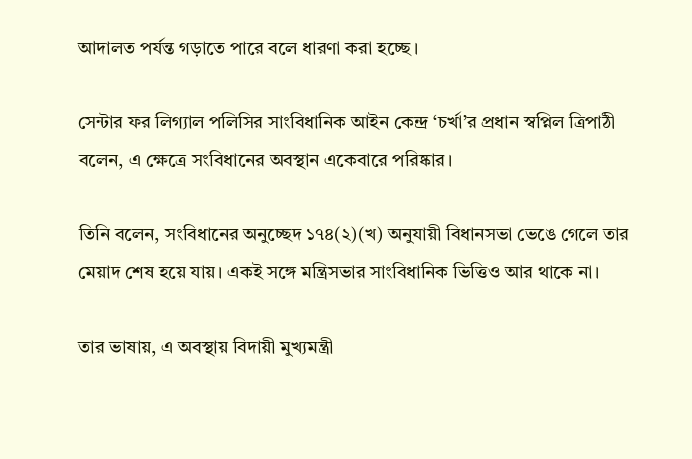আদালত পর্যন্ত গড়াতে পারে বলে ধারণা করা হচ্ছে।

সেন্টার ফর লিগ্যাল পলিসির সাংবিধানিক আইন কেন্দ্র ‘চর্খা’র প্রধান স্বপ্নিল ত্রিপাঠী বলেন, এ ক্ষেত্রে সংবিধানের অবস্থান একেবারে পরিষ্কার।

তিনি বলেন, সংবিধানের অনুচ্ছেদ ১৭৪(২)(খ) অনুযায়ী বিধানসভা ভেঙে গেলে তার মেয়াদ শেষ হয়ে যায়। একই সঙ্গে মন্ত্রিসভার সাংবিধানিক ভিত্তিও আর থাকে না।

তার ভাষায়, এ অবস্থায় বিদায়ী মুখ্যমন্ত্রী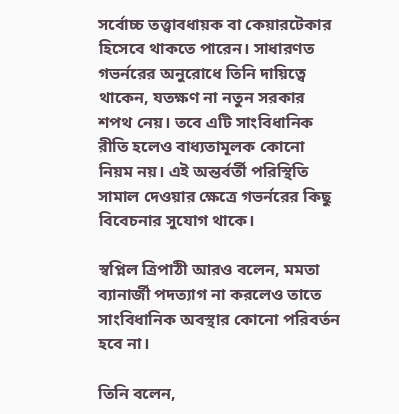সর্বোচ্চ তত্ত্বাবধায়ক বা কেয়ারটেকার হিসেবে থাকতে পারেন। সাধারণত গভর্নরের অনুরোধে তিনি দায়িত্বে থাকেন, যতক্ষণ না নতুন সরকার শপথ নেয়। তবে এটি সাংবিধানিক রীতি হলেও বাধ্যতামূলক কোনো নিয়ম নয়। এই অন্তর্বর্তী পরিস্থিতি সামাল দেওয়ার ক্ষেত্রে গভর্নরের কিছু বিবেচনার সুযোগ থাকে।

স্বপ্নিল ত্রিপাঠী আরও বলেন, মমতা ব্যানার্জী পদত্যাগ না করলেও তাতে সাংবিধানিক অবস্থার কোনো পরিবর্তন হবে না।

তিনি বলেন,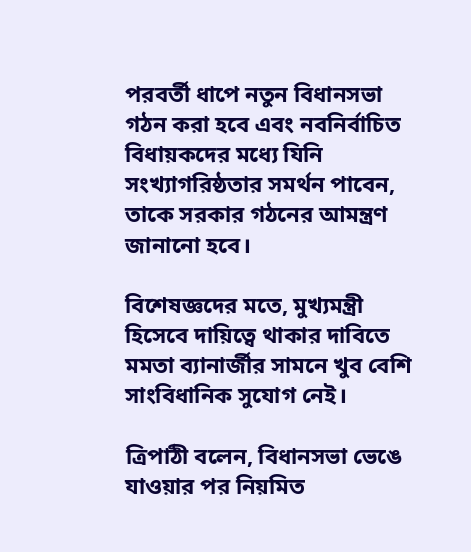পরবর্তী ধাপে নতুন বিধানসভা গঠন করা হবে এবং নবনির্বাচিত বিধায়কদের মধ্যে যিনি সংখ্যাগরিষ্ঠতার সমর্থন পাবেন, তাকে সরকার গঠনের আমন্ত্রণ জানানো হবে।

বিশেষজ্ঞদের মতে, মুখ্যমন্ত্রী হিসেবে দায়িত্বে থাকার দাবিতে মমতা ব্যানার্জীর সামনে খুব বেশি সাংবিধানিক সুযোগ নেই।

ত্রিপাঠী বলেন, বিধানসভা ভেঙে যাওয়ার পর নিয়মিত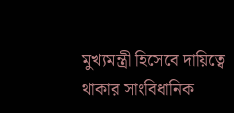মুখ্যমন্ত্রী হিসেবে দায়িত্বে থাকার সাংবিধানিক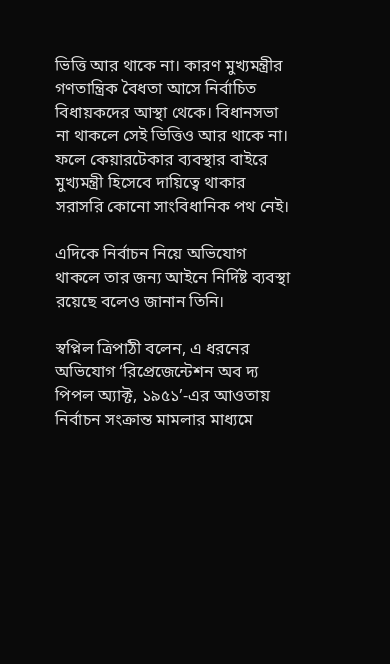ভিত্তি আর থাকে না। কারণ মুখ্যমন্ত্রীর গণতান্ত্রিক বৈধতা আসে নির্বাচিত বিধায়কদের আস্থা থেকে। বিধানসভা না থাকলে সেই ভিত্তিও আর থাকে না। ফলে কেয়ারটেকার ব্যবস্থার বাইরে মুখ্যমন্ত্রী হিসেবে দায়িত্বে থাকার সরাসরি কোনো সাংবিধানিক পথ নেই।

এদিকে নির্বাচন নিয়ে অভিযোগ থাকলে তার জন্য আইনে নির্দিষ্ট ব্যবস্থা রয়েছে বলেও জানান তিনি।

স্বপ্নিল ত্রিপাঠী বলেন, এ ধরনের অভিযোগ ‘রিপ্রেজেন্টেশন অব দ্য পিপল অ্যাক্ট, ১৯৫১’-এর আওতায় নির্বাচন সংক্রান্ত মামলার মাধ্যমে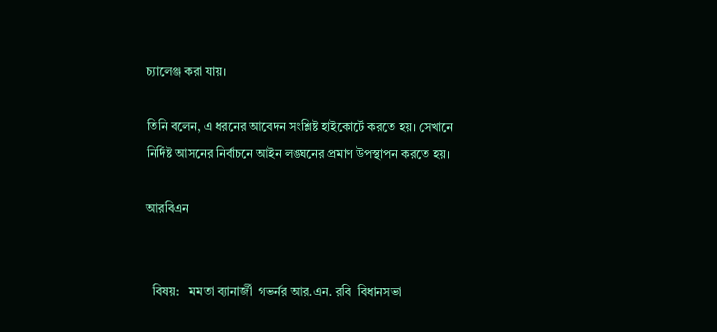চ্যালেঞ্জ করা যায়।

তিনি বলেন, এ ধরনের আবেদন সংশ্লিষ্ট হাইকোর্টে করতে হয়। সেখানে নির্দিষ্ট আসনের নির্বাচনে আইন লঙ্ঘনের প্রমাণ উপস্থাপন করতে হয়।

আরবিএন


  বিষয়:   মমতা ব্যানার্জী  গভর্নর আর.এন. রবি  বিধানসভা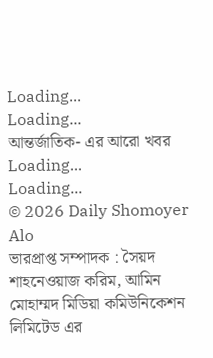Loading...
Loading...
আন্তর্জাতিক- এর আরো খবর
Loading...
Loading...
© 2026 Daily Shomoyer Alo
ভারপ্রাপ্ত সম্পাদক : সৈয়দ শাহনেওয়াজ করিম, আমিন মোহাম্মদ মিডিয়া কমিউনিকেশন লিমিটেড এর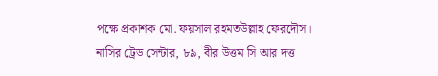পক্ষে প্রকাশক মো. ফয়সাল রহমতউল্লাহ ফেরদৌস। নাসির ট্রেড সেন্টার, ৮৯, বীর উত্তম সি আর দত্ত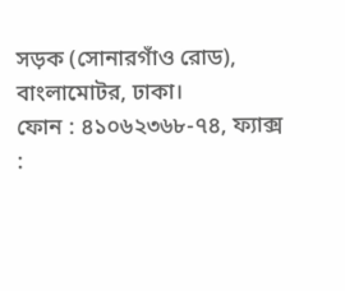সড়ক (সোনারগাঁও রোড), বাংলামোটর, ঢাকা।
ফোন : ৪১০৬২৩৬৮-৭৪, ফ্যাক্স :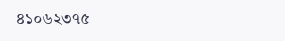৪১০৬২৩৭৫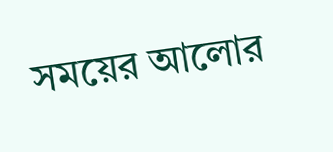সময়ের আলোর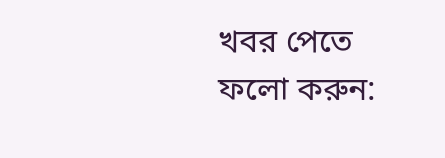খবর পেতে ফলো করুন: